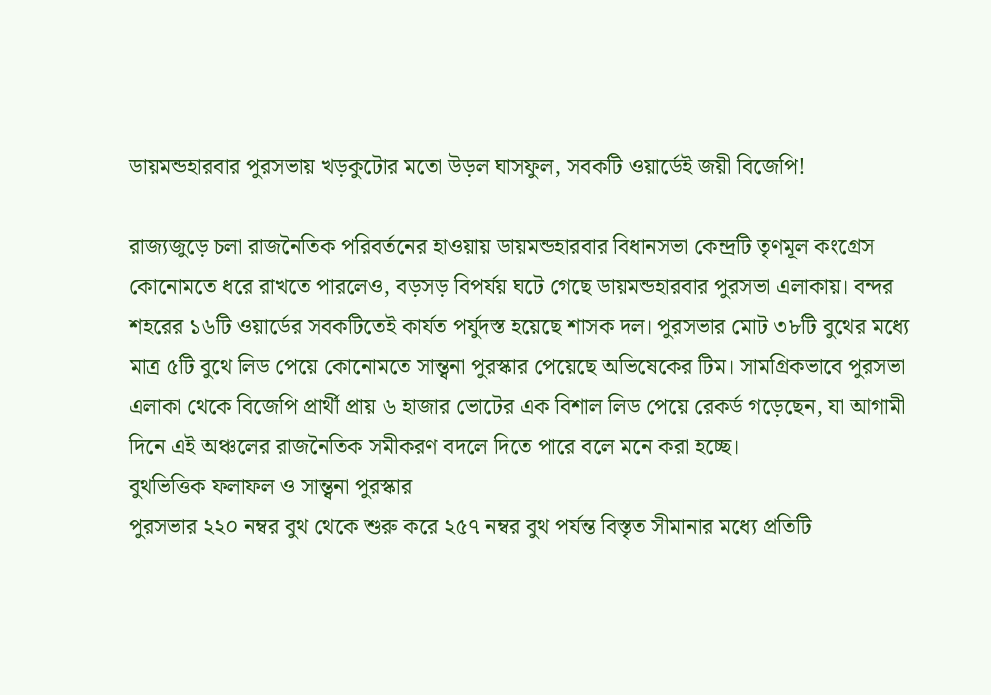ডায়মন্ডহারবার পুরসভায় খড়কুটোর মতো উড়ল ঘাসফুল, সবকটি ওয়ার্ডেই জয়ী বিজেপি!

রাজ্যজুড়ে চলা রাজনৈতিক পরিবর্তনের হাওয়ায় ডায়মন্ডহারবার বিধানসভা কেন্দ্রটি তৃণমূল কংগ্রেস কোনোমতে ধরে রাখতে পারলেও, বড়সড় বিপর্যয় ঘটে গেছে ডায়মন্ডহারবার পুরসভা এলাকায়। বন্দর শহরের ১৬টি ওয়ার্ডের সবকটিতেই কার্যত পর্যুদস্ত হয়েছে শাসক দল। পুরসভার মোট ৩৮টি বুথের মধ্যে মাত্র ৫টি বুথে লিড পেয়ে কোনোমতে সান্ত্বনা পুরস্কার পেয়েছে অভিষেকের টিম। সামগ্রিকভাবে পুরসভা এলাকা থেকে বিজেপি প্রার্থী প্রায় ৬ হাজার ভোটের এক বিশাল লিড পেয়ে রেকর্ড গড়েছেন, যা আগামী দিনে এই অঞ্চলের রাজনৈতিক সমীকরণ বদলে দিতে পারে বলে মনে করা হচ্ছে।
বুথভিত্তিক ফলাফল ও সান্ত্বনা পুরস্কার
পুরসভার ২২০ নম্বর বুথ থেকে শুরু করে ২৫৭ নম্বর বুথ পর্যন্ত বিস্তৃত সীমানার মধ্যে প্রতিটি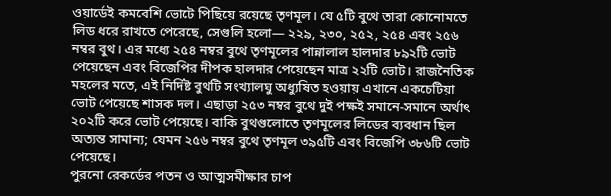ওয়ার্ডেই কমবেশি ভোটে পিছিয়ে রয়েছে তৃণমূল। যে ৫টি বুথে তারা কোনোমতে লিড ধরে রাখতে পেরেছে, সেগুলি হলো— ২২৯, ২৩০, ২৫২, ২৫৪ এবং ২৫৬ নম্বর বুথ। এর মধ্যে ২৫৪ নম্বর বুথে তৃণমূলের পান্নালাল হালদার ৮৯২টি ভোট পেয়েছেন এবং বিজেপির দীপক হালদার পেয়েছেন মাত্র ২২টি ভোট। রাজনৈতিক মহলের মতে, এই নির্দিষ্ট বুথটি সংখ্যালঘু অধ্যুষিত হওয়ায় এখানে একচেটিয়া ভোট পেয়েছে শাসক দল। এছাড়া ২৫৩ নম্বর বুথে দুই পক্ষই সমানে-সমানে অর্থাৎ ২০২টি করে ভোট পেয়েছে। বাকি বুথগুলোতে তৃণমূলের লিডের ব্যবধান ছিল অত্যন্ত সামান্য; যেমন ২৫৬ নম্বর বুথে তৃণমূল ৩৯৫টি এবং বিজেপি ৩৮৬টি ভোট পেয়েছে।
পুরনো রেকর্ডের পতন ও আত্মসমীক্ষার চাপ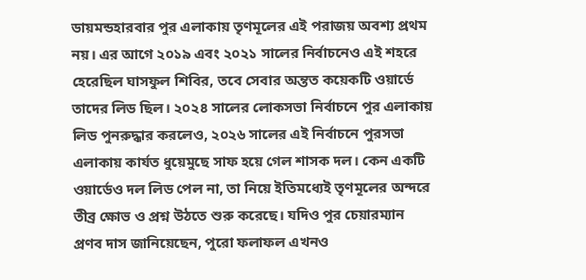ডায়মন্ডহারবার পুর এলাকায় তৃণমূলের এই পরাজয় অবশ্য প্রথম নয়। এর আগে ২০১৯ এবং ২০২১ সালের নির্বাচনেও এই শহরে হেরেছিল ঘাসফুল শিবির, তবে সেবার অন্তত কয়েকটি ওয়ার্ডে তাদের লিড ছিল। ২০২৪ সালের লোকসভা নির্বাচনে পুর এলাকায় লিড পুনরুদ্ধার করলেও, ২০২৬ সালের এই নির্বাচনে পুরসভা এলাকায় কার্যত ধুয়েমুছে সাফ হয়ে গেল শাসক দল। কেন একটি ওয়ার্ডেও দল লিড পেল না, তা নিয়ে ইতিমধ্যেই তৃণমূলের অন্দরে তীব্র ক্ষোভ ও প্রশ্ন উঠতে শুরু করেছে। যদিও পুর চেয়ারম্যান প্রণব দাস জানিয়েছেন, পুরো ফলাফল এখনও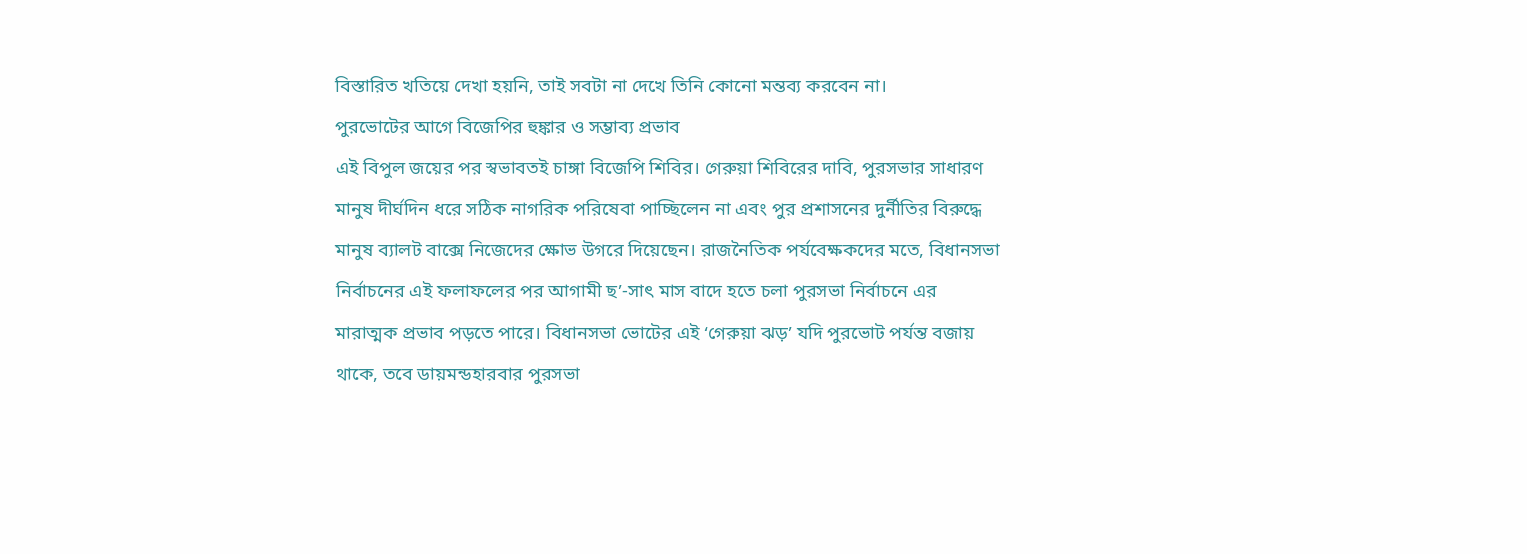বিস্তারিত খতিয়ে দেখা হয়নি, তাই সবটা না দেখে তিনি কোনো মন্তব্য করবেন না।
পুরভোটের আগে বিজেপির হুঙ্কার ও সম্ভাব্য প্রভাব
এই বিপুল জয়ের পর স্বভাবতই চাঙ্গা বিজেপি শিবির। গেরুয়া শিবিরের দাবি, পুরসভার সাধারণ মানুষ দীর্ঘদিন ধরে সঠিক নাগরিক পরিষেবা পাচ্ছিলেন না এবং পুর প্রশাসনের দুর্নীতির বিরুদ্ধে মানুষ ব্যালট বাক্সে নিজেদের ক্ষোভ উগরে দিয়েছেন। রাজনৈতিক পর্যবেক্ষকদের মতে, বিধানসভা নির্বাচনের এই ফলাফলের পর আগামী ছ’-সাৎ মাস বাদে হতে চলা পুরসভা নির্বাচনে এর মারাত্মক প্রভাব পড়তে পারে। বিধানসভা ভোটের এই ‘গেরুয়া ঝড়’ যদি পুরভোট পর্যন্ত বজায় থাকে, তবে ডায়মন্ডহারবার পুরসভা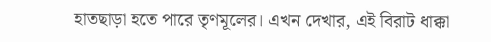হাতছাড়া হতে পারে তৃণমূলের। এখন দেখার, এই বিরাট ধাক্কা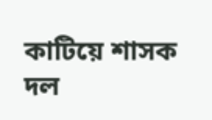কাটিয়ে শাসক দল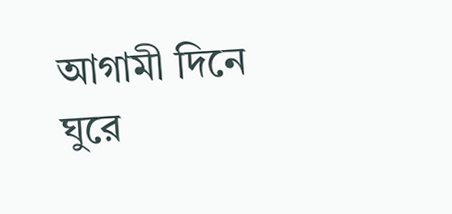আগামী দিনে ঘুরে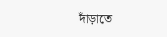দাঁড়াতে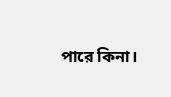পারে কিনা।